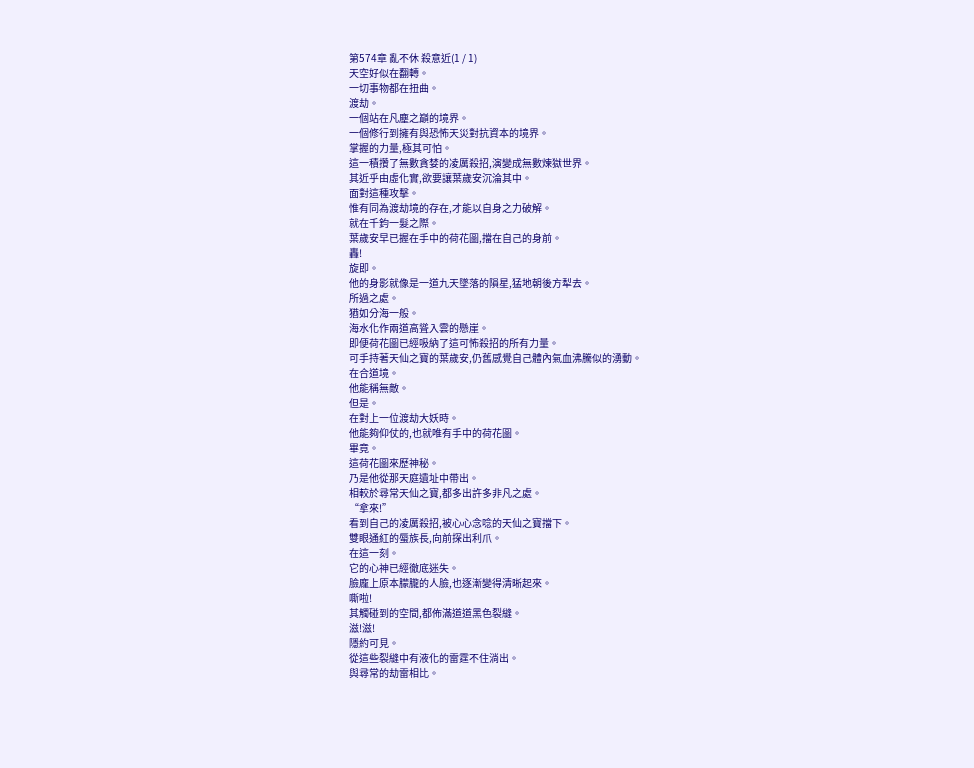第574章 亂不休 殺意近(1 / 1)
天空好似在翻轉。
一切事物都在扭曲。
渡劫。
一個站在凡塵之巔的境界。
一個修行到擁有與恐怖天災對抗資本的境界。
掌握的力量,極其可怕。
這一積攢了無數貪婪的凌厲殺招,演變成無數煉獄世界。
其近乎由虛化實,欲要讓葉歲安沉淪其中。
面對這種攻擊。
惟有同為渡劫境的存在,才能以自身之力破解。
就在千鈞一髮之際。
葉歲安早已握在手中的荷花圖,擋在自己的身前。
轟!
旋即。
他的身影就像是一道九天墜落的隕星,猛地朝後方犁去。
所過之處。
猶如分海一般。
海水化作兩道高聳入雲的懸崖。
即便荷花圖已經吸納了這可怖殺招的所有力量。
可手持著天仙之寶的葉歲安,仍舊感覺自己體內氣血沸騰似的湧動。
在合道境。
他能稱無敵。
但是。
在對上一位渡劫大妖時。
他能夠仰仗的,也就唯有手中的荷花圖。
畢竟。
這荷花圖來歷神秘。
乃是他從那天庭遺址中帶出。
相較於尋常天仙之寶,都多出許多非凡之處。
“拿來!”
看到自己的凌厲殺招,被心心念唸的天仙之寶擋下。
雙眼通紅的蜃族長,向前探出利爪。
在這一刻。
它的心神已經徹底迷失。
臉龐上原本朦朧的人臉,也逐漸變得清晰起來。
嘶啦!
其觸碰到的空間,都佈滿道道黑色裂縫。
滋!滋!
隱約可見。
從這些裂縫中有液化的雷霆不住淌出。
與尋常的劫雷相比。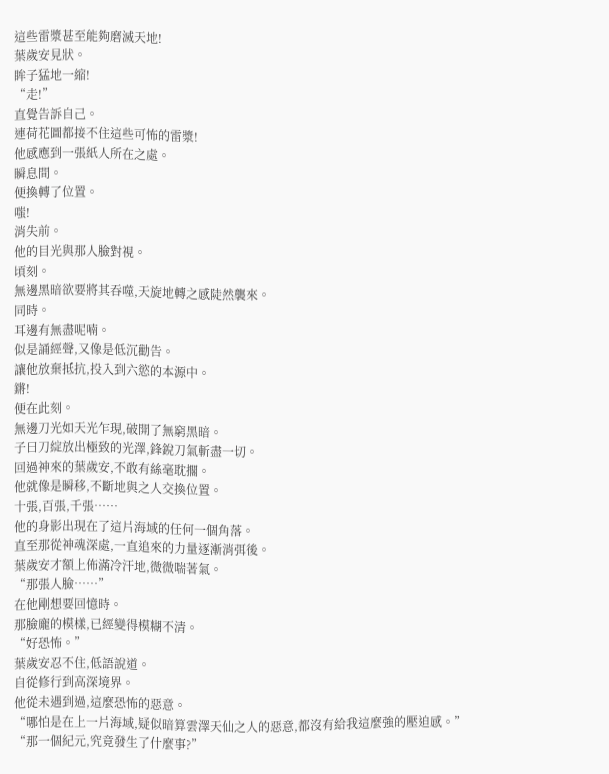這些雷漿甚至能夠磨滅天地!
葉歲安見狀。
眸子猛地一縮!
“走!”
直覺告訴自己。
連荷花圖都接不住這些可怖的雷漿!
他感應到一張紙人所在之處。
瞬息間。
便換轉了位置。
嗤!
消失前。
他的目光與那人臉對視。
頃刻。
無邊黑暗欲要將其吞噬,天旋地轉之感陡然襲來。
同時。
耳邊有無盡呢喃。
似是誦經聲,又像是低沉勸告。
讓他放棄抵抗,投入到六慾的本源中。
鏘!
便在此刻。
無邊刀光如天光乍現,破開了無窮黑暗。
子曰刀綻放出極致的光澤,鋒銳刀氣斬盡一切。
回過神來的葉歲安,不敢有絲毫耽擱。
他就像是瞬移,不斷地與之人交換位置。
十張,百張,千張……
他的身影出現在了這片海域的任何一個角落。
直至那從神魂深處,一直追來的力量逐漸消弭後。
葉歲安才額上佈滿冷汗地,微微喘著氣。
“那張人臉……”
在他剛想要回憶時。
那臉龐的模樣,已經變得模糊不清。
“好恐怖。”
葉歲安忍不住,低語說道。
自從修行到高深境界。
他從未遇到過,這麼恐怖的惡意。
“哪怕是在上一片海域,疑似暗算雲澤天仙之人的惡意,都沒有給我這麼強的壓迫感。”
“那一個紀元,究竟發生了什麼事?”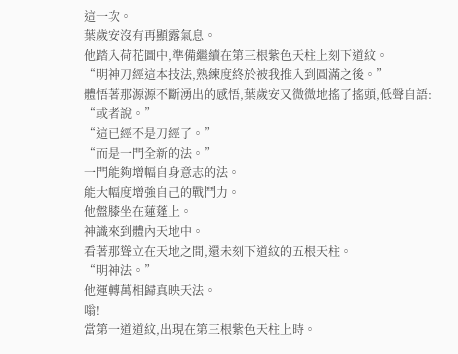這一次。
葉歲安沒有再顯露氣息。
他踏入荷花圖中,準備繼續在第三根紫色天柱上刻下道紋。
“明神刀經這本技法,熟練度終於被我推入到圓滿之後。”
體悟著那源源不斷湧出的感悟,葉歲安又微微地搖了搖頭,低聲自語:
“或者說。”
“這已經不是刀經了。”
“而是一門全新的法。”
一門能夠增幅自身意志的法。
能大幅度增強自己的戰鬥力。
他盤膝坐在蓮蓬上。
神識來到體內天地中。
看著那聳立在天地之間,還未刻下道紋的五根天柱。
“明神法。”
他運轉萬相歸真映天法。
嗡!
當第一道道紋,出現在第三根紫色天柱上時。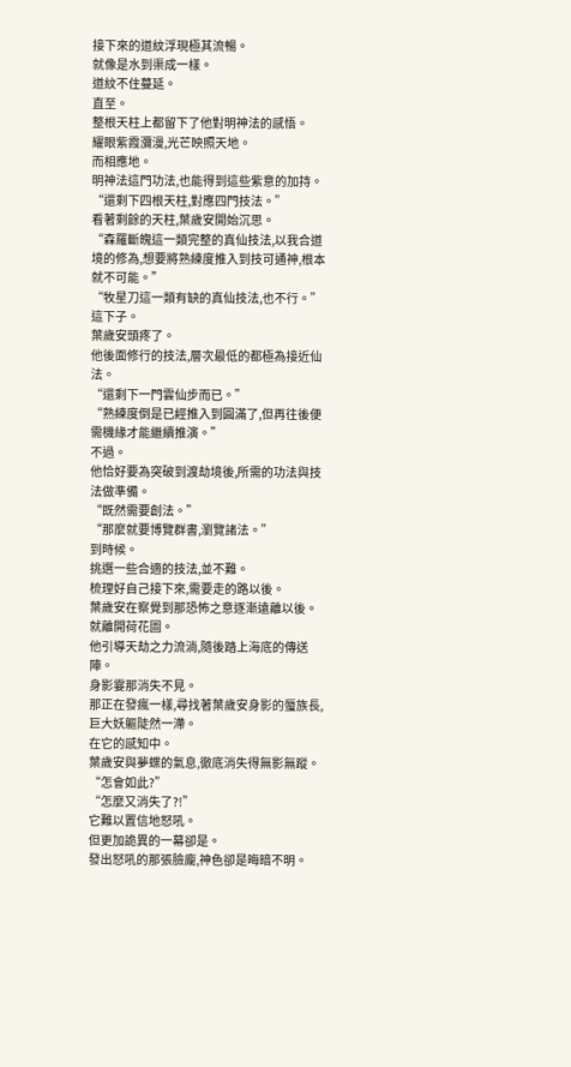接下來的道紋浮現極其流暢。
就像是水到渠成一樣。
道紋不住蔓延。
直至。
整根天柱上都留下了他對明神法的感悟。
耀眼紫霞瀰漫,光芒映照天地。
而相應地。
明神法這門功法,也能得到這些紫意的加持。
“還剩下四根天柱,對應四門技法。”
看著剩餘的天柱,葉歲安開始沉思。
“森羅斷魄這一類完整的真仙技法,以我合道境的修為,想要將熟練度推入到技可通神,根本就不可能。”
“牧星刀這一類有缺的真仙技法,也不行。”
這下子。
葉歲安頭疼了。
他後面修行的技法,層次最低的都極為接近仙法。
“還剩下一門雲仙步而已。”
“熟練度倒是已經推入到圓滿了,但再往後便需機緣才能繼續推演。”
不過。
他恰好要為突破到渡劫境後,所需的功法與技法做準備。
“既然需要創法。”
“那麼就要博覽群書,瀏覽諸法。”
到時候。
挑選一些合適的技法,並不難。
梳理好自己接下來,需要走的路以後。
葉歲安在察覺到那恐怖之意逐漸遠離以後。
就離開荷花圖。
他引導天劫之力流淌,隨後踏上海底的傳送陣。
身影霎那消失不見。
那正在發瘋一樣,尋找著葉歲安身影的蜃族長,巨大妖軀陡然一滯。
在它的感知中。
葉歲安與夢蝶的氣息,徹底消失得無影無蹤。
“怎會如此?”
“怎麼又消失了?!”
它難以置信地怒吼。
但更加詭異的一幕卻是。
發出怒吼的那張臉龐,神色卻是晦暗不明。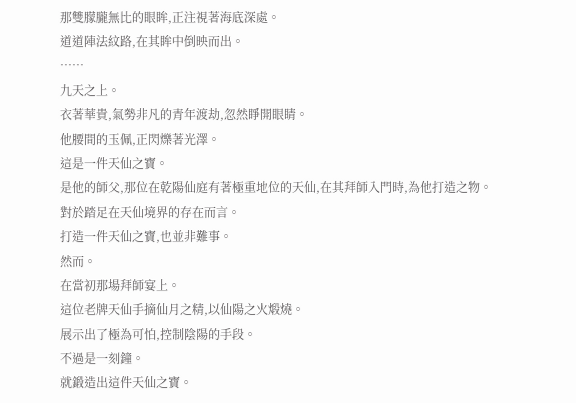那雙朦朧無比的眼眸,正注視著海底深處。
道道陣法紋路,在其眸中倒映而出。
……
九天之上。
衣著華貴,氣勢非凡的青年渡劫,忽然睜開眼睛。
他腰間的玉佩,正閃爍著光澤。
這是一件天仙之寶。
是他的師父,那位在乾陽仙庭有著極重地位的天仙,在其拜師入門時,為他打造之物。
對於踏足在天仙境界的存在而言。
打造一件天仙之寶,也並非難事。
然而。
在當初那場拜師宴上。
這位老牌天仙手摘仙月之精,以仙陽之火煅燒。
展示出了極為可怕,控制陰陽的手段。
不過是一刻鐘。
就鍛造出這件天仙之寶。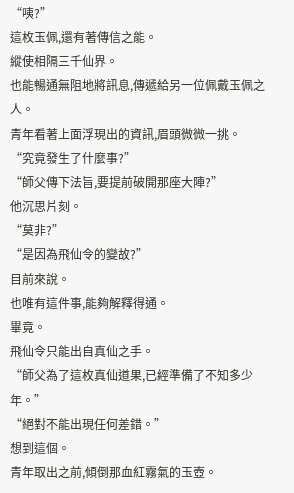“咦?”
這枚玉佩,還有著傳信之能。
縱使相隔三千仙界。
也能暢通無阻地將訊息,傳遞給另一位佩戴玉佩之人。
青年看著上面浮現出的資訊,眉頭微微一挑。
“究竟發生了什麼事?”
“師父傳下法旨,要提前破開那座大陣?”
他沉思片刻。
“莫非?”
“是因為飛仙令的變故?”
目前來說。
也唯有這件事,能夠解釋得通。
畢竟。
飛仙令只能出自真仙之手。
“師父為了這枚真仙道果,已經準備了不知多少年。”
“絕對不能出現任何差錯。”
想到這個。
青年取出之前,傾倒那血紅霧氣的玉壺。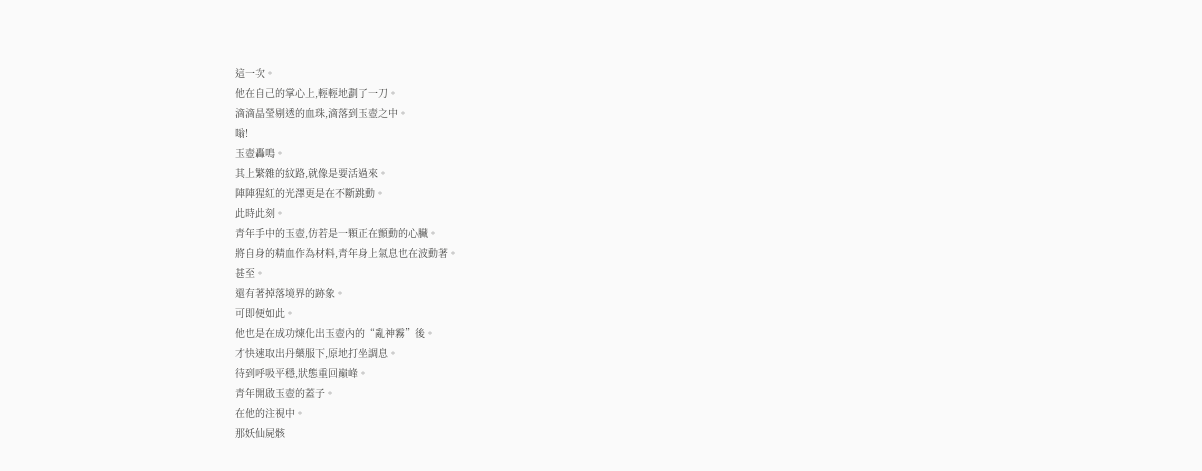這一次。
他在自己的掌心上,輕輕地劃了一刀。
滴滴晶瑩剔透的血珠,滴落到玉壺之中。
嗡!
玉壺轟鳴。
其上繁雜的紋路,就像是要活過來。
陣陣猩紅的光澤更是在不斷跳動。
此時此刻。
青年手中的玉壺,仿若是一顆正在顫動的心臟。
將自身的精血作為材料,青年身上氣息也在波動著。
甚至。
還有著掉落境界的跡象。
可即便如此。
他也是在成功煉化出玉壺內的“亂神霧”後。
才快速取出丹藥服下,原地打坐調息。
待到呼吸平穩,狀態重回巔峰。
青年開啟玉壺的蓋子。
在他的注視中。
那妖仙屍骸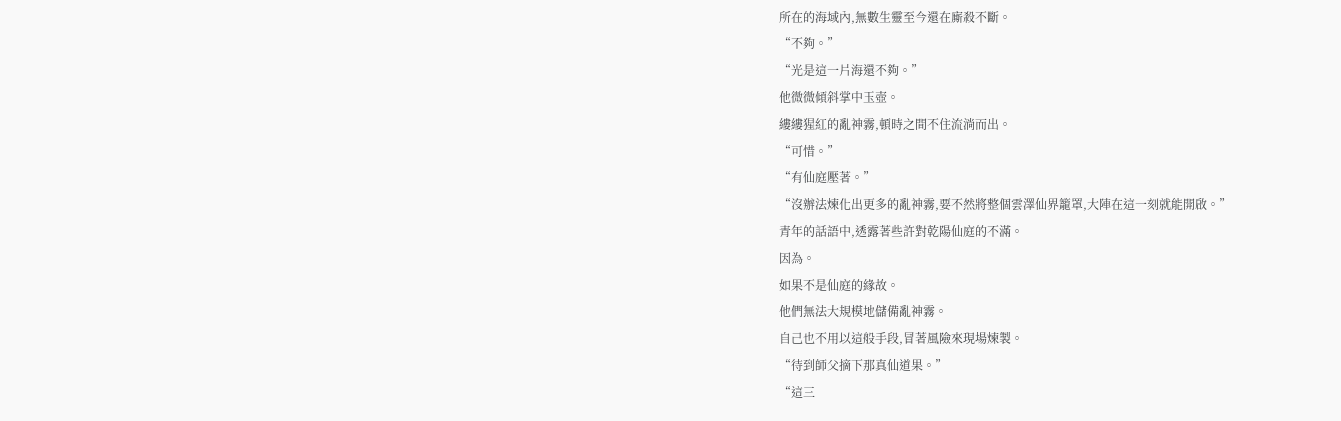所在的海域內,無數生靈至今還在廝殺不斷。
“不夠。”
“光是這一片海還不夠。”
他微微傾斜掌中玉壺。
縷縷猩紅的亂神霧,頓時之間不住流淌而出。
“可惜。”
“有仙庭壓著。”
“沒辦法煉化出更多的亂神霧,要不然將整個雲澤仙界籠罩,大陣在這一刻就能開啟。”
青年的話語中,透露著些許對乾陽仙庭的不滿。
因為。
如果不是仙庭的緣故。
他們無法大規模地儲備亂神霧。
自己也不用以這般手段,冒著風險來現場煉製。
“待到師父摘下那真仙道果。”
“這三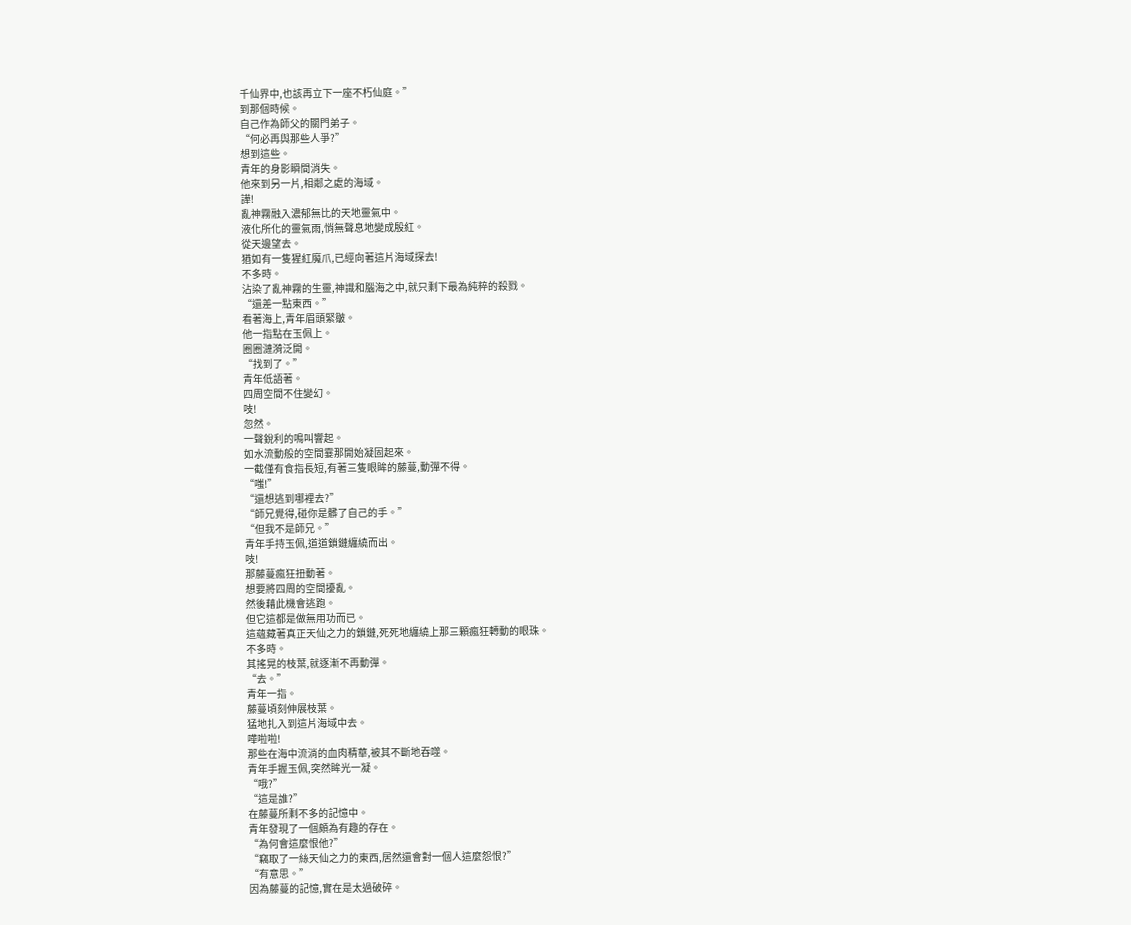千仙界中,也該再立下一座不朽仙庭。”
到那個時候。
自己作為師父的關門弟子。
“何必再與那些人爭?”
想到這些。
青年的身影瞬間消失。
他來到另一片,相鄰之處的海域。
譁!
亂神霧融入濃郁無比的天地靈氣中。
液化所化的靈氣雨,悄無聲息地變成殷紅。
從天邊望去。
猶如有一隻猩紅魔爪,已經向著這片海域探去!
不多時。
沾染了亂神霧的生靈,神識和腦海之中,就只剩下最為純粹的殺戮。
“還差一點東西。”
看著海上,青年眉頭緊皺。
他一指點在玉佩上。
圈圈漣漪泛開。
“找到了。”
青年低語著。
四周空間不住變幻。
吱!
忽然。
一聲銳利的鳴叫響起。
如水流動般的空間霎那開始凝固起來。
一截僅有食指長短,有著三隻眼眸的藤蔓,動彈不得。
“嗤!”
“還想逃到哪裡去?”
“師兄覺得,碰你是髒了自己的手。”
“但我不是師兄。”
青年手持玉佩,道道鎖鏈纏繞而出。
吱!
那藤蔓瘋狂扭動著。
想要將四周的空間擾亂。
然後藉此機會逃跑。
但它這都是做無用功而已。
這蘊藏著真正天仙之力的鎖鏈,死死地纏繞上那三顆瘋狂轉動的眼珠。
不多時。
其搖晃的枝葉,就逐漸不再動彈。
“去。”
青年一指。
藤蔓頃刻伸展枝葉。
猛地扎入到這片海域中去。
嘩啦啦!
那些在海中流淌的血肉精華,被其不斷地吞噬。
青年手握玉佩,突然眸光一凝。
“哦?”
“這是誰?”
在藤蔓所剩不多的記憶中。
青年發現了一個頗為有趣的存在。
“為何會這麼恨他?”
“竊取了一絲天仙之力的東西,居然還會對一個人這麼怨恨?”
“有意思。”
因為藤蔓的記憶,實在是太過破碎。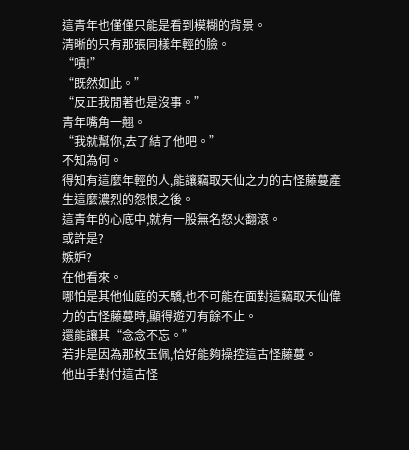這青年也僅僅只能是看到模糊的背景。
清晰的只有那張同樣年輕的臉。
“嘖!”
“既然如此。”
“反正我閒著也是沒事。”
青年嘴角一翹。
“我就幫你,去了結了他吧。”
不知為何。
得知有這麼年輕的人,能讓竊取天仙之力的古怪藤蔓產生這麼濃烈的怨恨之後。
這青年的心底中,就有一股無名怒火翻滾。
或許是?
嫉妒?
在他看來。
哪怕是其他仙庭的天驕,也不可能在面對這竊取天仙偉力的古怪藤蔓時,顯得遊刃有餘不止。
還能讓其“念念不忘。”
若非是因為那枚玉佩,恰好能夠操控這古怪藤蔓。
他出手對付這古怪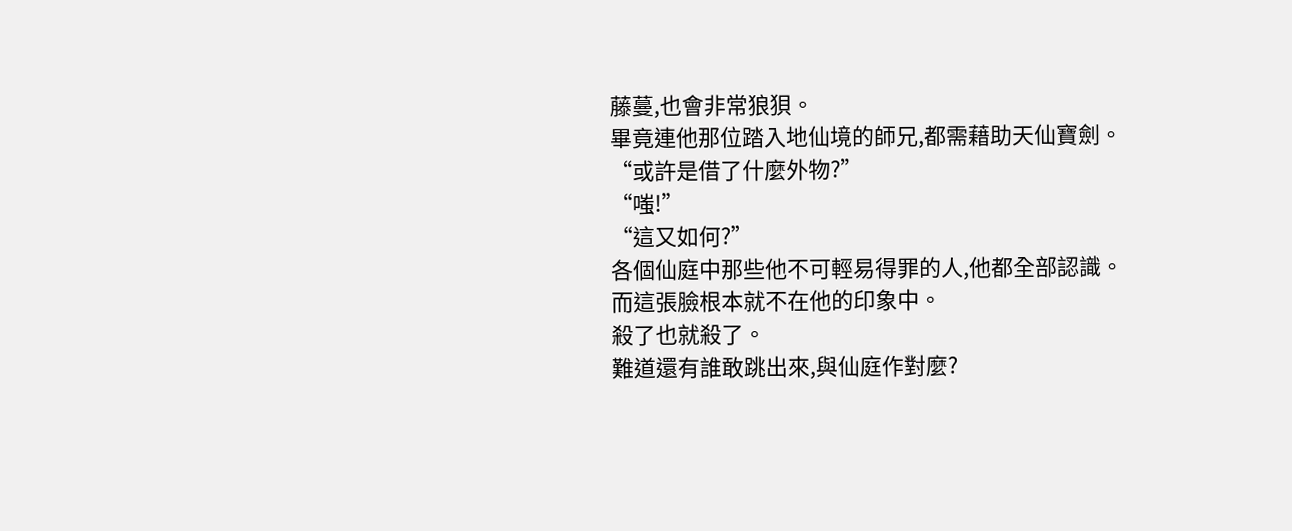藤蔓,也會非常狼狽。
畢竟連他那位踏入地仙境的師兄,都需藉助天仙寶劍。
“或許是借了什麼外物?”
“嗤!”
“這又如何?”
各個仙庭中那些他不可輕易得罪的人,他都全部認識。
而這張臉根本就不在他的印象中。
殺了也就殺了。
難道還有誰敢跳出來,與仙庭作對麼?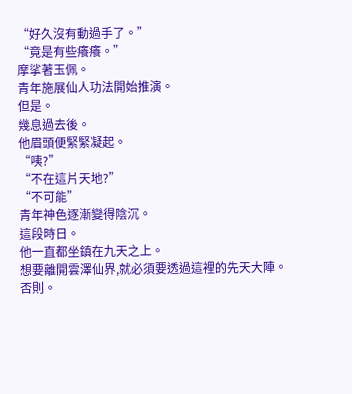“好久沒有動過手了。”
“竟是有些癢癢。”
摩挲著玉佩。
青年施展仙人功法開始推演。
但是。
幾息過去後。
他眉頭便緊緊凝起。
“咦?”
“不在這片天地?”
“不可能”
青年神色逐漸變得陰沉。
這段時日。
他一直都坐鎮在九天之上。
想要離開雲澤仙界,就必須要透過這裡的先天大陣。
否則。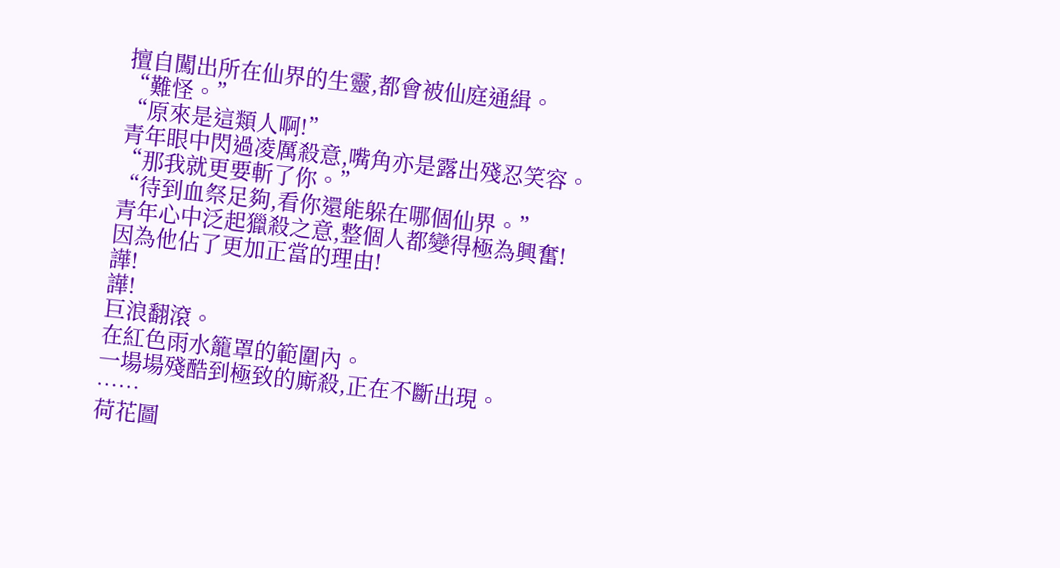擅自闖出所在仙界的生靈,都會被仙庭通緝。
“難怪。”
“原來是這類人啊!”
青年眼中閃過凌厲殺意,嘴角亦是露出殘忍笑容。
“那我就更要斬了你。”
“待到血祭足夠,看你還能躲在哪個仙界。”
青年心中泛起獵殺之意,整個人都變得極為興奮!
因為他佔了更加正當的理由!
譁!
譁!
巨浪翻滾。
在紅色雨水籠罩的範圍內。
一場場殘酷到極致的廝殺,正在不斷出現。
……
荷花圖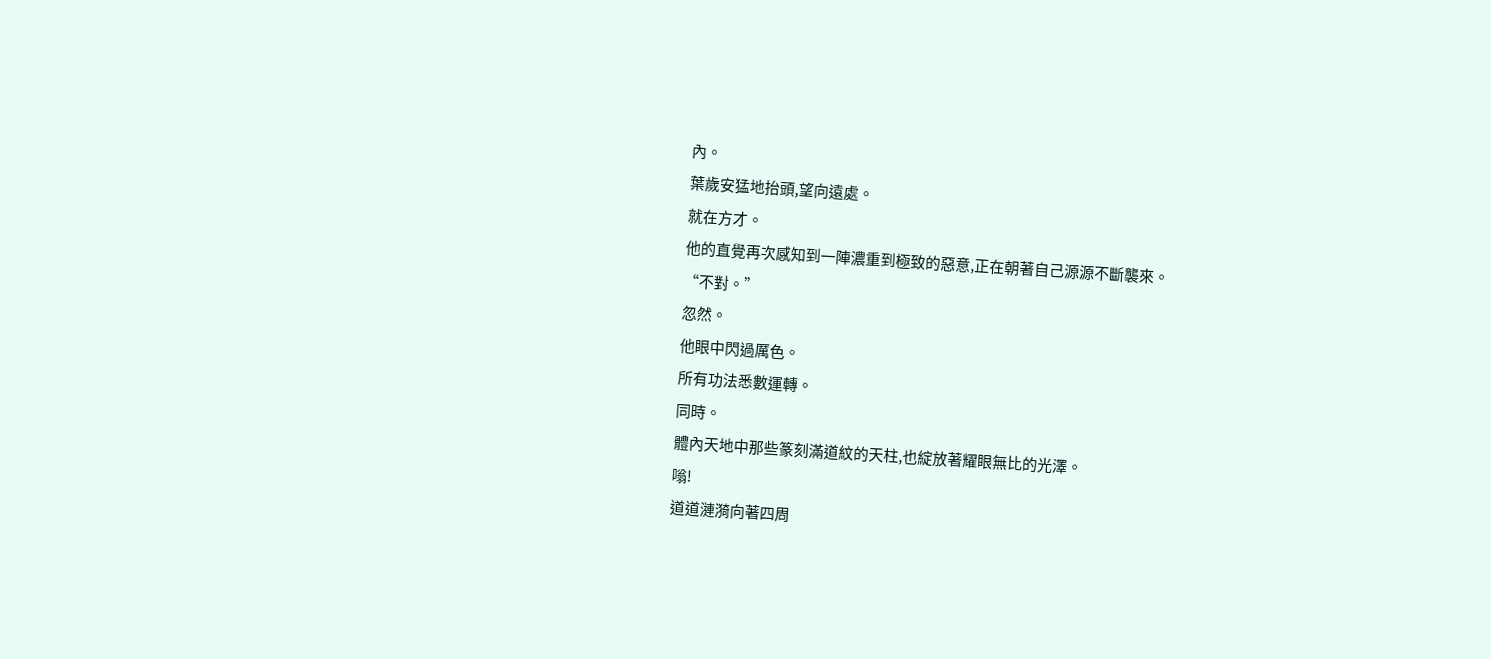內。
葉歲安猛地抬頭,望向遠處。
就在方才。
他的直覺再次感知到一陣濃重到極致的惡意,正在朝著自己源源不斷襲來。
“不對。”
忽然。
他眼中閃過厲色。
所有功法悉數運轉。
同時。
體內天地中那些篆刻滿道紋的天柱,也綻放著耀眼無比的光澤。
嗡!
道道漣漪向著四周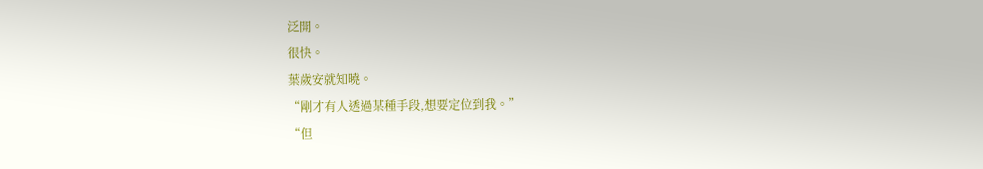泛開。
很快。
葉歲安就知曉。
“剛才有人透過某種手段,想要定位到我。”
“但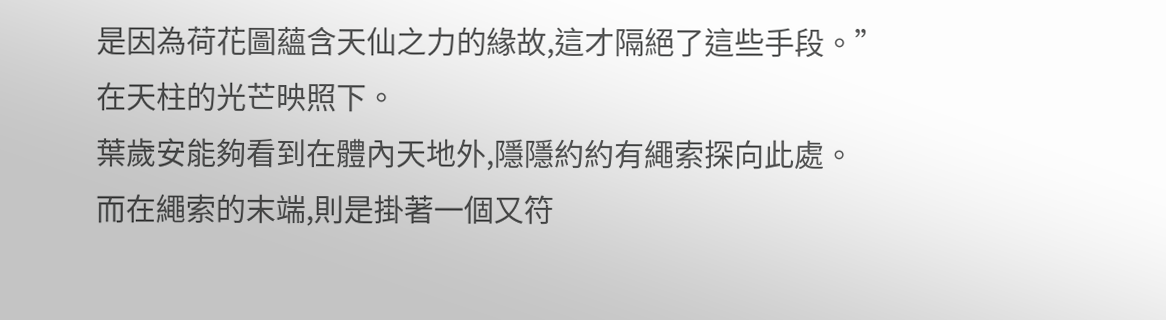是因為荷花圖蘊含天仙之力的緣故,這才隔絕了這些手段。”
在天柱的光芒映照下。
葉歲安能夠看到在體內天地外,隱隱約約有繩索探向此處。
而在繩索的末端,則是掛著一個又符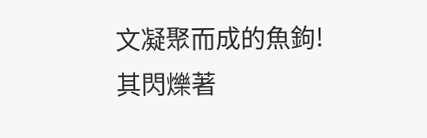文凝聚而成的魚鉤!
其閃爍著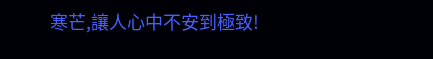寒芒,讓人心中不安到極致!